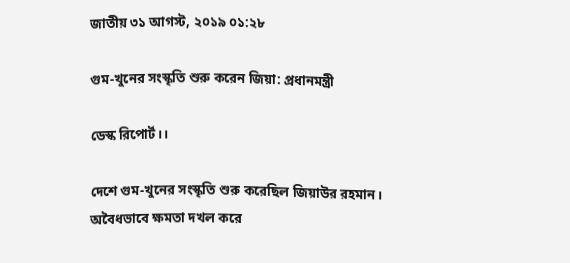জাতীয় ৩১ আগস্ট, ২০১৯ ০১:২৮

গুম-খুনের সংস্কৃতি শুরু করেন জিয়া: প্রধানমন্ত্রী

ডেস্ক রিপোর্ট।।

দেশে গুম-খুনের সংস্কৃতি শুরু করেছিল জিয়াউর রহমান। অবৈধভাবে ক্ষমতা দখল করে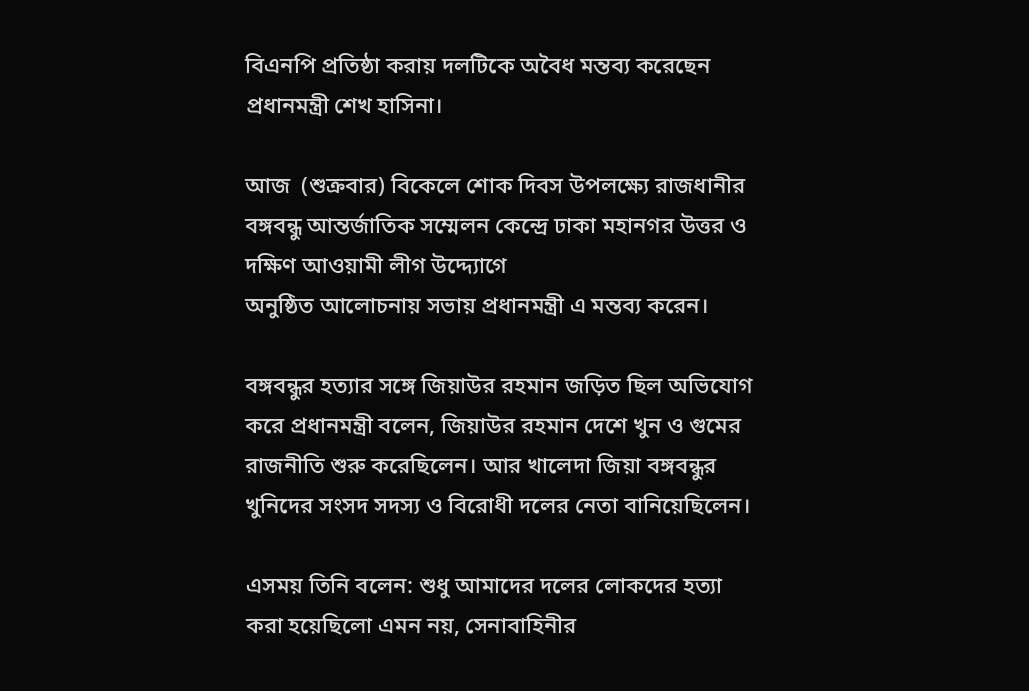বিএনপি প্রতিষ্ঠা করায় দলটিকে অবৈধ মন্তব্য করেছেন প্রধানমন্ত্রী শেখ হাসিনা।

আজ  (শুক্রবার) বিকেলে শোক দিবস উপলক্ষ্যে রাজধানীর বঙ্গবন্ধু আন্তর্জাতিক সম্মেলন কেন্দ্রে ঢাকা মহানগর উত্তর ও দক্ষিণ আওয়ামী লীগ উদ্দ্যোগে
অনুষ্ঠিত আলোচনায় সভায় প্রধানমন্ত্রী এ মন্তব্য করেন।

বঙ্গবন্ধুর হত্যার সঙ্গে জিয়াউর রহমান জড়িত ছিল অভিযোগ করে প্রধানমন্ত্রী বলেন, জিয়াউর রহমান দেশে খুন ও গুমের রাজনীতি শুরু করেছিলেন। আর খালেদা জিয়া বঙ্গবন্ধুর খুনিদের সংসদ সদস্য ও বিরোধী দলের নেতা বানিয়েছিলেন।

এসময় তিনি বলেন: শুধু আমাদের দলের লোকদের হত্যা করা হয়েছিলো এমন নয়, সেনাবাহিনীর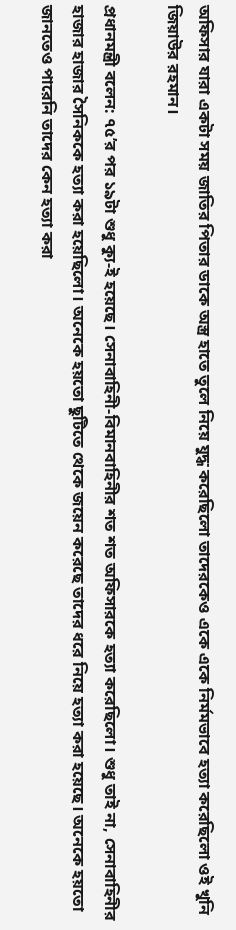অফিসার যারা একটা সময় জাতির পিতার ডাকে অস্ত্র হাতে তুলে নিয়ে যুদ্ধ করেছিলো তাদেরকেও একে একে নির্মমভাবে হত্যা করেছিলো ওই খুনি জিয়াউর রহমান।

প্রধানমন্ত্রী বলেন: ৭৫’র পর ১৯টা শুধু ক্যু-ই হয়েছে। সেনাবাহিনী-বিমানবাহিনীর শত শত অফিসারকে হত্যা করেছিলো। শুধু তাই না, সেনাবাহিনীর হাজার হাজার সৈনিককে হত্যা করা হয়েছিলো। অনেকে হয়তো ছুটিতে থেকে জয়েন করেছে তাদের ধরে নিয়ে হত্যা করা হয়েছে। অনেকে হয়তো জানতেও পারেনি তাদের কেন হত্যা করা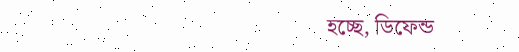হচ্ছে, ডিফেন্ড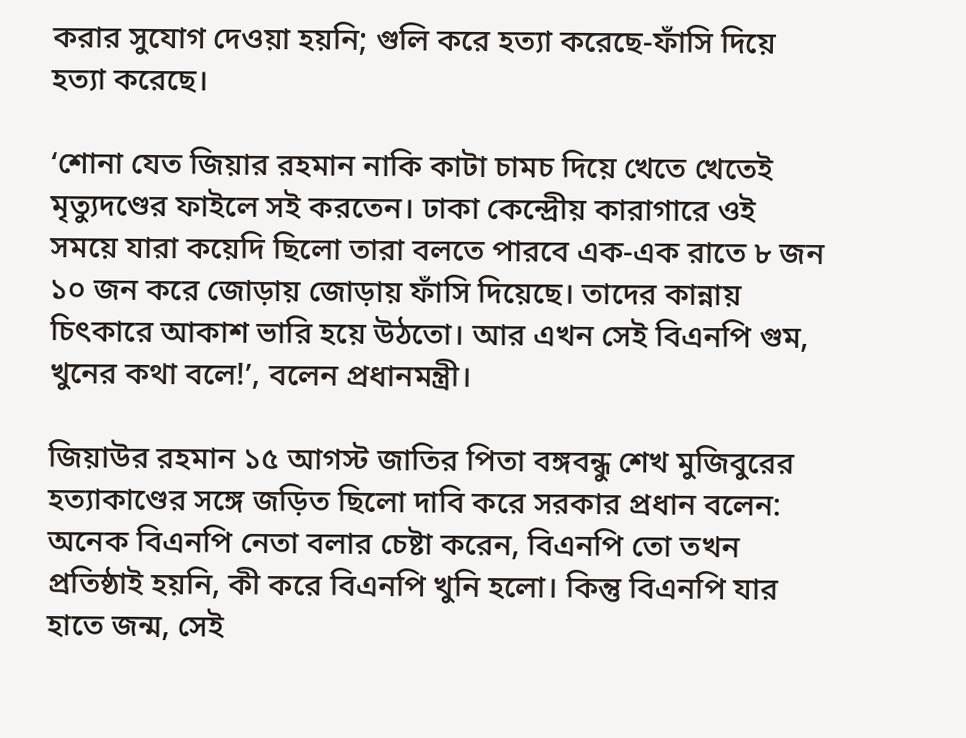করার সুযোগ দেওয়া হয়নি; গুলি করে হত্যা করেছে-ফাঁসি দিয়ে হত্যা করেছে।

‘শোনা যেত জিয়ার রহমান নাকি কাটা চামচ দিয়ে খেতে খেতেই মৃত্যুদণ্ডের ফাইলে সই করতেন। ঢাকা কেন্দ্রেীয় কারাগারে ওই সময়ে যারা কয়েদি ছিলো তারা বলতে পারবে এক-এক রাতে ৮ জন ১০ জন করে জোড়ায় জোড়ায় ফাঁসি দিয়েছে। তাদের কান্নায় চিৎকারে আকাশ ভারি হয়ে উঠতো। আর এখন সেই বিএনপি গুম, খুনের কথা বলে!’, বলেন প্রধানমন্ত্রী।

জিয়াউর রহমান ১৫ আগস্ট জাতির পিতা বঙ্গবন্ধু শেখ মুজিবুরের হত্যাকাণ্ডের সঙ্গে জড়িত ছিলো দাবি করে সরকার প্রধান বলেন: অনেক বিএনপি নেতা বলার চেষ্টা করেন, বিএনপি তো তখন প্রতিষ্ঠাই হয়নি, কী করে বিএনপি খুনি হলো। কিন্তু বিএনপি যার হাতে জন্ম, সেই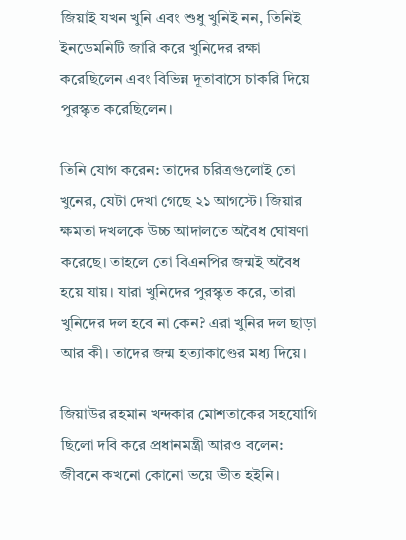জিয়াই যখন খুনি এবং শুধু খুনিই নন, তিনিই ইনডেমনিটি জারি করে খুনিদের রক্ষা করেছিলেন এবং বিভিন্ন দূতাবাসে চাকরি দিয়ে পুরস্কৃত করেছিলেন।

তিনি যোগ করেন: তাদের চরিত্রগুলোই তো খুনের, যেটা দেখা গেছে ২১ আগস্টে। জিয়ার ক্ষমতা দখলকে উচ্চ আদালতে অবৈধ ঘোষণা করেছে। তাহলে তো বিএনপির জন্মই অবৈধ হয়ে যায়। যারা খুনিদের পুরস্কৃত করে, তারা খুনিদের দল হবে না কেন? এরা খুনির দল ছাড়া আর কী। তাদের জন্ম হত্যাকাণ্ডের মধ্য দিয়ে।

জিয়াউর রহমান খন্দকার মোশতাকের সহযোগি ছিলো দবি করে প্রধানমন্ত্রী আরও বলেন: জীবনে কখনো কোনো ভয়ে ভীত হইনি।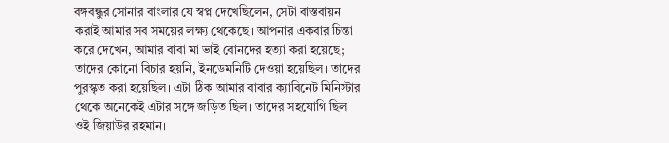বঙ্গবন্ধুর সোনার বাংলার যে স্বপ্ন দেখেছিলেন, সেটা বাস্তবায়ন করাই আমার সব সময়ের লক্ষ্য থেকেছে। আপনার একবার চিন্তা করে দেখেন, আমার বাবা মা ভাই বোনদের হত্যা করা হয়েছে; তাদের কোনো বিচার হয়নি, ইনডেমনিটি দেওয়া হয়েছিল। তাদের পুরস্কৃত করা হয়েছিল। এটা ঠিক আমার বাবার ক্যাবিনেট মিনিস্টার থেকে অনেকেই এটার সঙ্গে জড়িত ছিল। তাদের সহযোগি ছিল ওই জিয়াউর রহমান।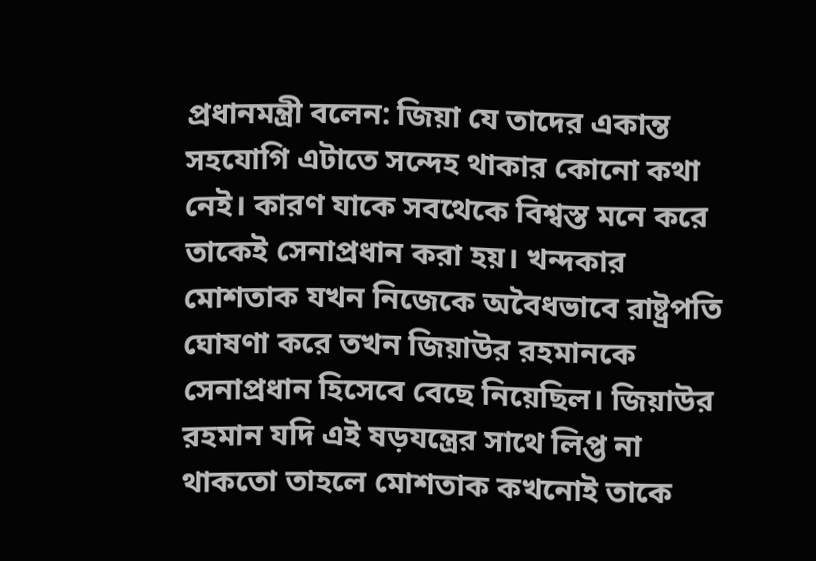প্রধানমন্ত্রী বলেন: জিয়া যে তাদের একান্ত সহযোগি এটাতে সন্দেহ থাকার কোনো কথা নেই। কারণ যাকে সবথেকে বিশ্বস্ত মনে করে তাকেই সেনাপ্রধান করা হয়। খন্দকার মোশতাক যখন নিজেকে অবৈধভাবে রাষ্ট্রপতি ঘোষণা করে তখন জিয়াউর রহমানকে সেনাপ্রধান হিসেবে বেছে নিয়েছিল। জিয়াউর রহমান যদি এই ষড়যন্ত্রের সাথে লিপ্ত না থাকতো তাহলে মোশতাক কখনোই তাকে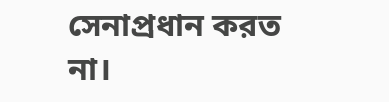সেনাপ্রধান করত না।